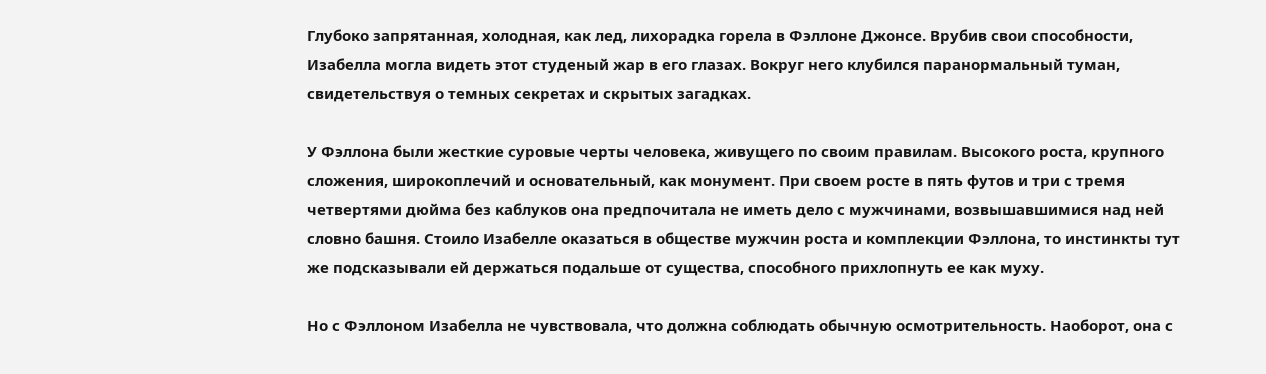Глубоко запрятанная, холодная, как лед, лихорадка горела в Фэллоне Джонсе. Врубив свои способности, Изабелла могла видеть этот студеный жар в его глазах. Вокруг него клубился паранормальный туман, свидетельствуя о темных секретах и скрытых загадках.

У Фэллона были жесткие суровые черты человека, живущего по своим правилам. Высокого роста, крупного сложения, широкоплечий и основательный, как монумент. При своем росте в пять футов и три с тремя четвертями дюйма без каблуков она предпочитала не иметь дело с мужчинами, возвышавшимися над ней словно башня. Стоило Изабелле оказаться в обществе мужчин роста и комплекции Фэллона, то инстинкты тут же подсказывали ей держаться подальше от существа, способного прихлопнуть ее как муху.

Но с Фэллоном Изабелла не чувствовала, что должна соблюдать обычную осмотрительность. Наоборот, она с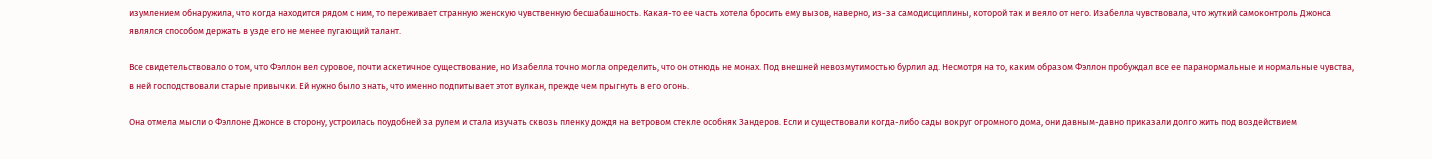изумлением обнаружила, что когда находится рядом с ним, то переживает странную женскую чувственную бесшабашность. Какая-то ее часть хотела бросить ему вызов, наверно, из-за самодисциплины, которой так и веяло от него. Изабелла чувствовала, что жуткий самоконтроль Джонса являлся способом держать в узде его не менее пугающий талант.

Все свидетельствовало о том, что Фэллон вел суровое, почти аскетичное существование, но Изабелла точно могла определить, что он отнюдь не монах. Под внешней невозмутимостью бурлил ад. Несмотря на то, каким образом Фэллон пробуждал все ее паранормальные и нормальные чувства, в ней господствовали старые привычки. Ей нужно было знать, что именно подпитывает этот вулкан, прежде чем прыгнуть в его огонь.

Она отмела мысли о Фэллоне Джонсе в сторону, устроилась поудобней за рулем и стала изучать сквозь пленку дождя на ветровом стекле особняк Зандеров. Если и существовали когда-либо сады вокруг огромного дома, они давным-давно приказали долго жить под воздействием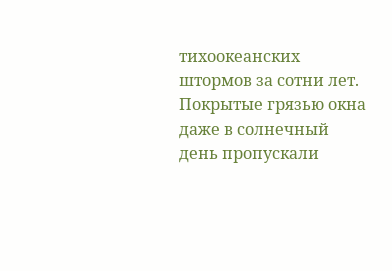тихоокеанских штормов за сотни лет. Покрытые грязью окна даже в солнечный день пропускали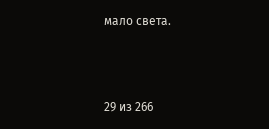мало света.



29 из 266